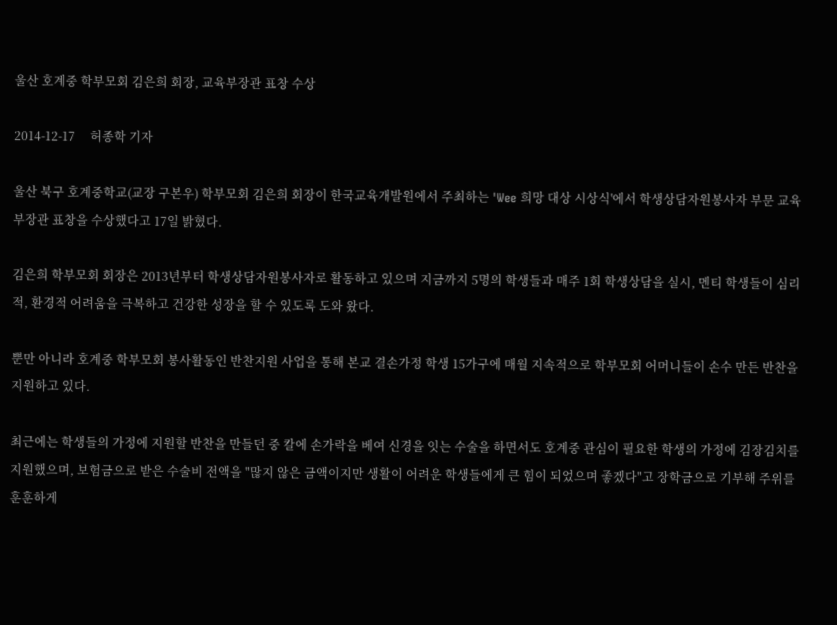울산 호계중 학부모회 김은희 회장, 교육부장관 표창 수상

2014-12-17     허종학 기자

울산 북구 호계중학교(교장 구본우) 학부모회 김은희 회장이 한국교육개발원에서 주최하는 'Wee 희망 대상 시상식'에서 학생상담자원봉사자 부문 교육부장관 표창을 수상했다고 17일 밝혔다.

김은희 학부모회 회장은 2013년부터 학생상담자원봉사자로 활동하고 있으며 지금까지 5명의 학생들과 매주 1회 학생상담을 실시, 멘티 학생들이 심리적, 환경적 어려움을 극복하고 건강한 성장을 할 수 있도록 도와 왔다.

뿐만 아니라 호계중 학부모회 봉사활동인 반찬지원 사업을 통해 본교 결손가정 학생 15가구에 매월 지속적으로 학부모회 어머니들이 손수 만든 반찬을 지원하고 있다.

최근에는 학생들의 가정에 지원할 반찬을 만들던 중 칼에 손가락을 베여 신경을 잇는 수술을 하면서도 호계중 관심이 필요한 학생의 가정에 김장김치를 지원했으며, 보험금으로 받은 수술비 전액을 "많지 않은 금액이지만 생활이 어려운 학생들에게 큰 힘이 되었으며 좋겠다"고 장학금으로 기부해 주위를 훈훈하게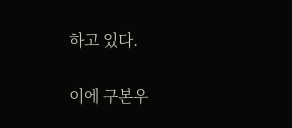하고 있다.

이에 구본우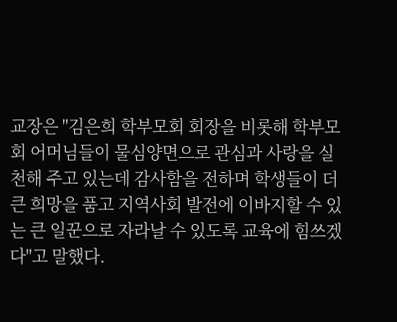교장은 "김은희 학부모회 회장을 비롯해 학부모회 어머님들이 물심양면으로 관심과 사랑을 실천해 주고 있는데 감사함을 전하며 학생들이 더 큰 희망을 품고 지역사회 발전에 이바지할 수 있는 큰 일꾼으로 자라날 수 있도록 교육에 힘쓰겠다"고 말했다.